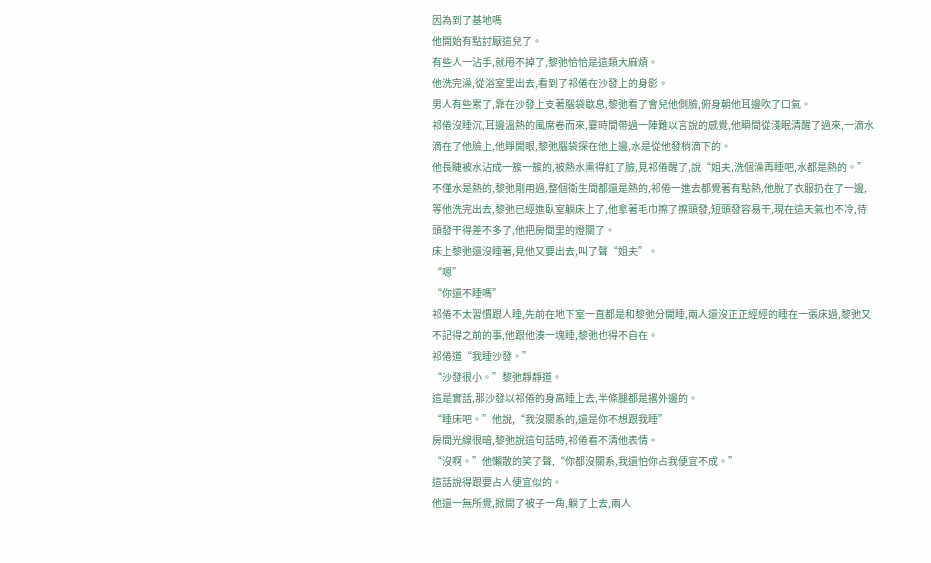因為到了基地嗎
他開始有點討厭這兒了。
有些人一沾手,就甩不掉了,黎弛恰恰是這類大麻煩。
他洗完澡,從浴室里出去,看到了祁倦在沙發上的身影。
男人有些累了,靠在沙發上支著腦袋歇息,黎弛看了會兒他側臉,俯身朝他耳邊吹了口氣。
祁倦沒睡沉,耳邊溫熱的風席卷而來,霎時間帶過一陣難以言說的感覺,他瞬間從淺眠清醒了過來,一滴水滴在了他臉上,他睜開眼,黎弛腦袋探在他上邊,水是從他發梢滴下的。
他長睫被水沾成一簇一簇的,被熱水熏得紅了臉,見祁倦醒了,說“姐夫,洗個澡再睡吧,水都是熱的。”
不僅水是熱的,黎弛剛用過,整個衛生間都還是熱的,祁倦一進去都覺著有點熱,他脫了衣服扔在了一邊,等他洗完出去,黎弛已經進臥室躺床上了,他拿著毛巾擦了擦頭發,短頭發容易干,現在這天氣也不冷,待頭發干得差不多了,他把房間里的燈關了。
床上黎弛還沒睡著,見他又要出去,叫了聲“姐夫”。
“嗯”
“你還不睡嗎”
祁倦不太習慣跟人睡,先前在地下室一直都是和黎弛分開睡,兩人還沒正正經經的睡在一張床過,黎弛又不記得之前的事,他跟他湊一塊睡,黎弛也得不自在。
祁倦道“我睡沙發。”
“沙發很小。”黎弛靜靜道。
這是實話,那沙發以祁倦的身高睡上去,半條腿都是撂外邊的。
“睡床吧。”他說,“我沒關系的,還是你不想跟我睡”
房間光線很暗,黎弛說這句話時,祁倦看不清他表情。
“沒啊。”他懶散的笑了聲,“你都沒關系,我還怕你占我便宜不成。”
這話說得跟要占人便宜似的。
他還一無所覺,掀開了被子一角,躺了上去,兩人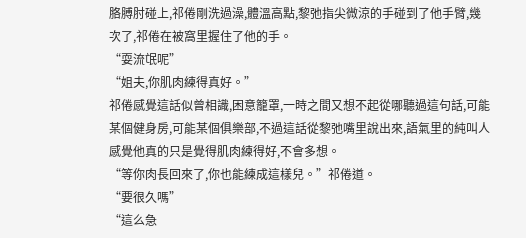胳膊肘碰上,祁倦剛洗過澡,體溫高點,黎弛指尖微涼的手碰到了他手臂,幾次了,祁倦在被窩里握住了他的手。
“耍流氓呢”
“姐夫,你肌肉練得真好。”
祁倦感覺這話似曾相識,困意籠罩,一時之間又想不起從哪聽過這句話,可能某個健身房,可能某個俱樂部,不過這話從黎弛嘴里說出來,語氣里的純叫人感覺他真的只是覺得肌肉練得好,不會多想。
“等你肉長回來了,你也能練成這樣兒。”祁倦道。
“要很久嗎”
“這么急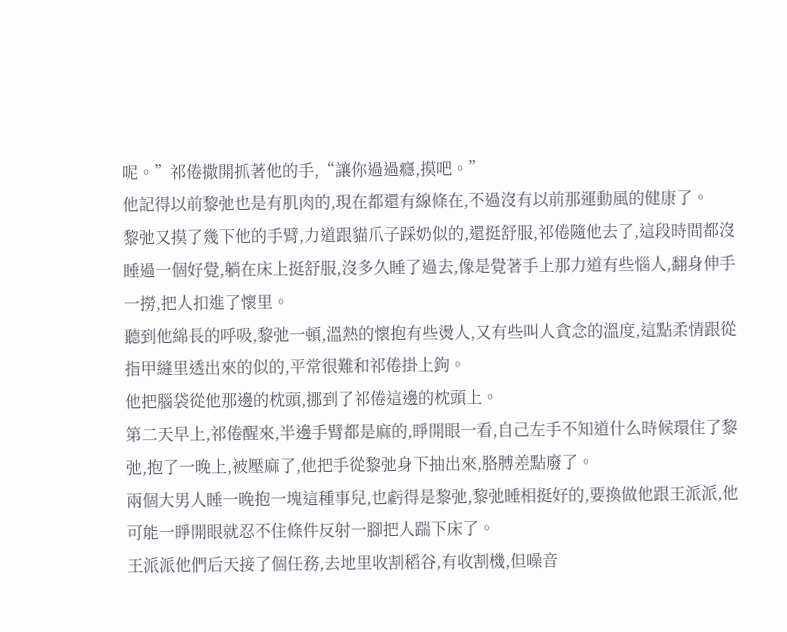呢。”祁倦撒開抓著他的手,“讓你過過癮,摸吧。”
他記得以前黎弛也是有肌肉的,現在都還有線條在,不過沒有以前那運動風的健康了。
黎弛又摸了幾下他的手臂,力道跟貓爪子踩奶似的,還挺舒服,祁倦隨他去了,這段時間都沒睡過一個好覺,躺在床上挺舒服,沒多久睡了過去,像是覺著手上那力道有些惱人,翻身伸手一撈,把人扣進了懷里。
聽到他綿長的呼吸,黎弛一頓,溫熱的懷抱有些燙人,又有些叫人貪念的溫度,這點柔情跟從指甲縫里透出來的似的,平常很難和祁倦掛上鉤。
他把腦袋從他那邊的枕頭,挪到了祁倦這邊的枕頭上。
第二天早上,祁倦醒來,半邊手臂都是麻的,睜開眼一看,自己左手不知道什么時候環住了黎弛,抱了一晚上,被壓麻了,他把手從黎弛身下抽出來,胳膊差點廢了。
兩個大男人睡一晚抱一塊這種事兒,也虧得是黎弛,黎弛睡相挺好的,要換做他跟王派派,他可能一睜開眼就忍不住條件反射一腳把人踹下床了。
王派派他們后天接了個任務,去地里收割稻谷,有收割機,但噪音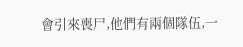會引來喪尸,他們有兩個隊伍,一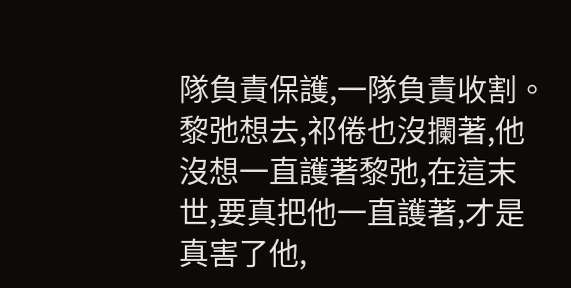隊負責保護,一隊負責收割。
黎弛想去,祁倦也沒攔著,他沒想一直護著黎弛,在這末世,要真把他一直護著,才是真害了他,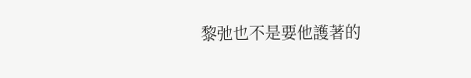黎弛也不是要他護著的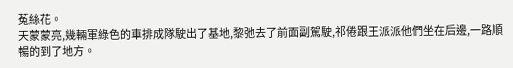菟絲花。
天蒙蒙亮,幾輛軍綠色的車排成隊駛出了基地,黎弛去了前面副駕駛,祁倦跟王派派他們坐在后邊,一路順暢的到了地方。